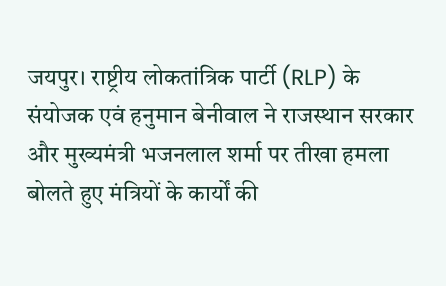जयपुर। राष्ट्रीय लोकतांत्रिक पार्टी (RLP) के संयोजक एवं हनुमान बेनीवाल ने राजस्थान सरकार और मुख्यमंत्री भजनलाल शर्मा पर तीखा हमला बोलते हुए मंत्रियों के कार्यों की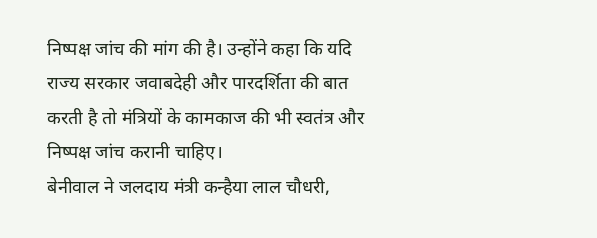निष्पक्ष जांच की मांग की है। उन्होंने कहा कि यदि राज्य सरकार जवाबदेही और पारदर्शिता की बात करती है तो मंत्रियों के कामकाज की भी स्वतंत्र और निष्पक्ष जांच करानी चाहिए।
बेनीवाल ने जलदाय मंत्री कन्हैया लाल चौधरी,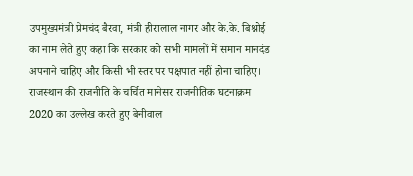उपमुख्यमंत्री प्रेमचंद बैरवा, मंत्री हीरालाल नागर और के.के. बिश्नोई का नाम लेते हुए कहा कि सरकार को सभी मामलों में समान मानदंड अपनाने चाहिए और किसी भी स्तर पर पक्षपात नहीं होना चाहिए।
राजस्थान की राजनीति के चर्चित मानेसर राजनीतिक घटनाक्रम 2020 का उल्लेख करते हुए बेनीवाल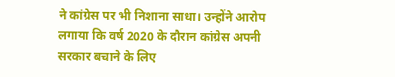ने कांग्रेस पर भी निशाना साधा। उन्होंने आरोप लगाया कि वर्ष 2020 के दौरान कांग्रेस अपनी सरकार बचाने के लिए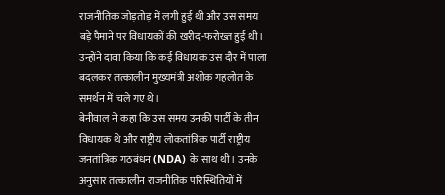राजनीतिक जोड़तोड़ में लगी हुई थी और उस समय बड़े पैमाने पर विधायकों की खरीद-फरोख्त हुई थी। उन्होंने दावा किया कि कई विधायक उस दौर में पाला बदलकर तत्कालीन मुख्यमंत्री अशोक गहलोत के समर्थन में चले गए थे।
बेनीवाल ने कहा कि उस समय उनकी पार्टी के तीन विधायक थे और राष्ट्रीय लोकतांत्रिक पार्टी राष्ट्रीय जनतांत्रिक गठबंधन (NDA) के साथ थी। उनके अनुसार तत्कालीन राजनीतिक परिस्थितियों में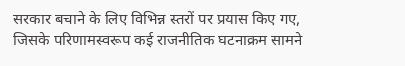सरकार बचाने के लिए विभिन्न स्तरों पर प्रयास किए गए, जिसके परिणामस्वरूप कई राजनीतिक घटनाक्रम सामने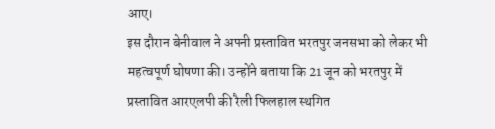आए।
इस दौरान बेनीवाल ने अपनी प्रस्तावित भरतपुर जनसभा को लेकर भी महत्वपूर्ण घोषणा की। उन्होंने बताया कि 21 जून को भरतपुर में प्रस्तावित आरएलपी की रैली फिलहाल स्थगित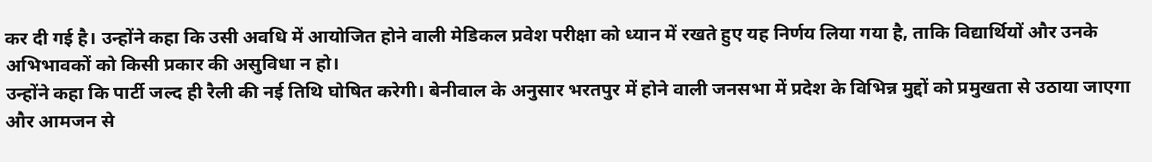कर दी गई है। उन्होंने कहा कि उसी अवधि में आयोजित होने वाली मेडिकल प्रवेश परीक्षा को ध्यान में रखते हुए यह निर्णय लिया गया है, ताकि विद्यार्थियों और उनके अभिभावकों को किसी प्रकार की असुविधा न हो।
उन्होंने कहा कि पार्टी जल्द ही रैली की नई तिथि घोषित करेगी। बेनीवाल के अनुसार भरतपुर में होने वाली जनसभा में प्रदेश के विभिन्न मुद्दों को प्रमुखता से उठाया जाएगा और आमजन से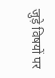जुड़े विषयों पर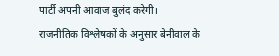पार्टी अपनी आवाज बुलंद करेगी।
राजनीतिक विश्लेषकों के अनुसार बेनीवाल के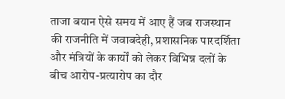ताजा बयान ऐसे समय में आए हैं जब राजस्थान की राजनीति में जवाबदेही, प्रशासनिक पारदर्शिता और मंत्रियों के कार्यों को लेकर विभिन्न दलों के बीच आरोप-प्रत्यारोप का दौर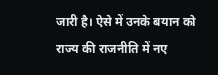जारी है। ऐसे में उनके बयान को राज्य की राजनीति में नए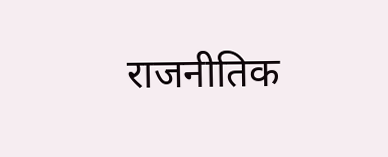राजनीतिक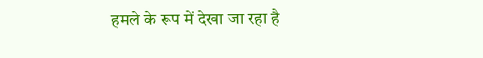हमले के रूप में देखा जा रहा है